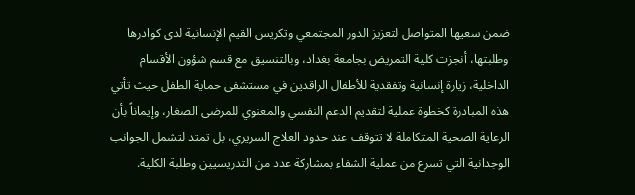ضمن سعيها المتواصل لتعزيز الدور المجتمعي وتكريس القيم الإنسانية لدى كوادرها وطلبتها، أنجزت كلية التمريض بجامعة بغداد، وبالتنسيق مع قسم شؤون الأقسام الداخلية، زيارة إنسانية وتفقدية للأطفال الراقدين في مستشفى حماية الطفل حيث تأتي هذه المبادرة كخطوة عملية لتقديم الدعم النفسي والمعنوي للمرضى الصغار، وإيماناً بأن الرعاية الصحية المتكاملة لا تتوقف عند حدود العلاج السريري، بل تمتد لتشمل الجوانب الوجدانية التي تسرع من عملية الشفاء بمشاركة عدد من التدريسيين وطلبة الكلية.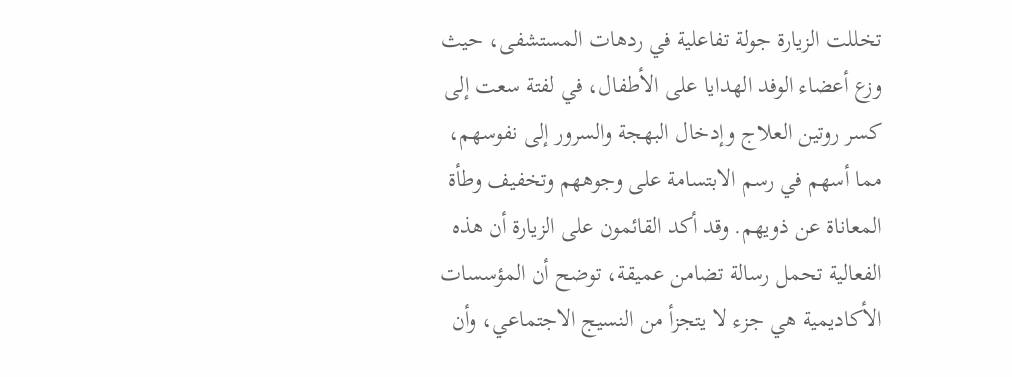تخللت الزيارة جولة تفاعلية في ردهات المستشفى، حيث وزع أعضاء الوفد الهدايا على الأطفال، في لفتة سعت إلى كسر روتين العلاج وإدخال البهجة والسرور إلى نفوسهم، مما أسهم في رسم الابتسامة على وجوههم وتخفيف وطأة المعاناة عن ذويهم. وقد أكد القائمون على الزيارة أن هذه الفعالية تحمل رسالة تضامن عميقة، توضح أن المؤسسات الأكاديمية هي جزء لا يتجزأ من النسيج الاجتماعي، وأن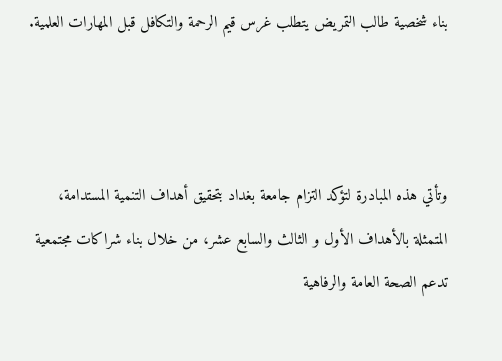بناء شخصية طالب التمريض يتطلب غرس قيم الرحمة والتكافل قبل المهارات العلمية.



وتأتي هذه المبادرة لتؤكد التزام جامعة بغداد بتحقيق أهداف التنمية المستدامة، المتمثلة بالأهداف الأول و الثالث والسابع عشر، من خلال بناء شراكات مجتمعية تدعم الصحة العامة والرفاهية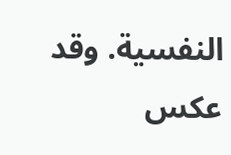النفسية. وقد عكس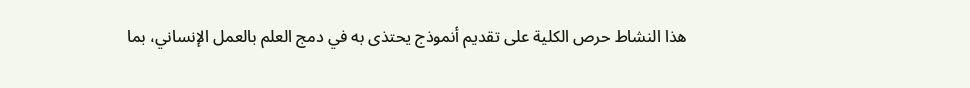هذا النشاط حرص الكلية على تقديم أنموذج يحتذى به في دمج العلم بالعمل الإنساني، بما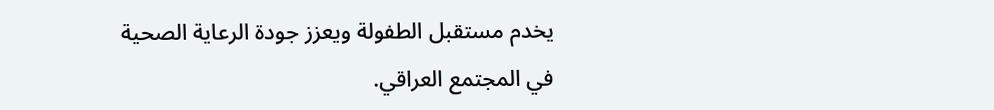يخدم مستقبل الطفولة ويعزز جودة الرعاية الصحية في المجتمع العراقي.